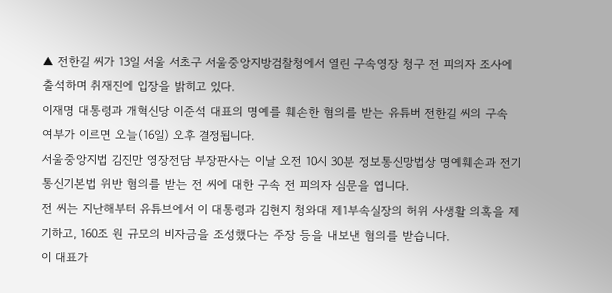▲ 전한길 씨가 13일 서울 서초구 서울중앙지방검찰청에서 열린 구속영장 청구 전 피의자 조사에 출석하며 취재진에 입장을 밝히고 있다.
이재명 대통령과 개혁신당 이준석 대표의 명예를 훼손한 혐의를 받는 유튜버 전한길 씨의 구속 여부가 이르면 오늘(16일) 오후 결정됩니다.
서울중앙지법 김진만 영장전담 부장판사는 이날 오전 10시 30분 정보통신망법상 명예훼손과 전기통신기본법 위반 혐의를 받는 전 씨에 대한 구속 전 피의자 심문을 엽니다.
전 씨는 지난해부터 유튜브에서 이 대통령과 김현지 청와대 제1부속실장의 허위 사생활 의혹을 제기하고, 160조 원 규모의 비자금을 조성했다는 주장 등을 내보낸 혐의를 받습니다.
이 대표가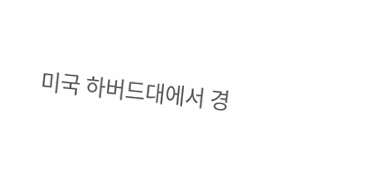미국 하버드대에서 경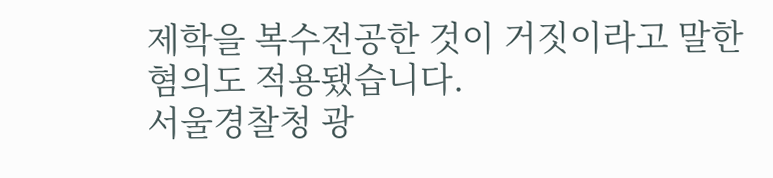제학을 복수전공한 것이 거짓이라고 말한 혐의도 적용됐습니다.
서울경찰청 광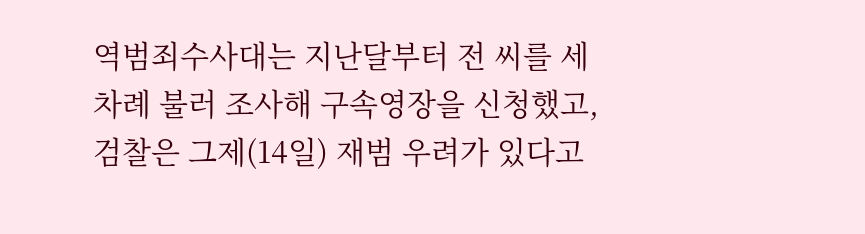역범죄수사대는 지난달부터 전 씨를 세 차례 불러 조사해 구속영장을 신청했고, 검찰은 그제(14일) 재범 우려가 있다고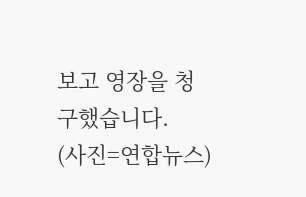보고 영장을 청구했습니다.
(사진=연합뉴스)